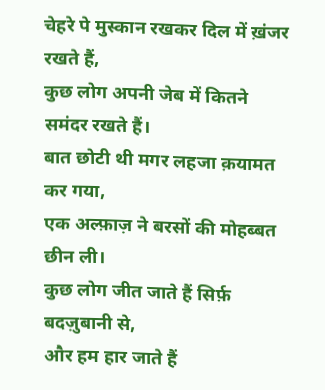चेहरे पे मुस्कान रखकर दिल में ख़ंजर रखते हैं,
कुछ लोग अपनी जेब में कितने समंदर रखते हैं।
बात छोटी थी मगर लहजा क़यामत कर गया,
एक अल्फ़ाज़ ने बरसों की मोहब्बत छीन ली।
कुछ लोग जीत जाते हैं सिर्फ़ बदज़ुबानी से,
और हम हार जाते हैं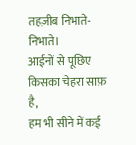तहज़ीब निभाते-निभाते।
आईनों से पूछिए किसका चेहरा साफ़ है,
हम भी सीने में कई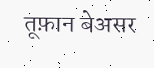तूफ़ान बेअसर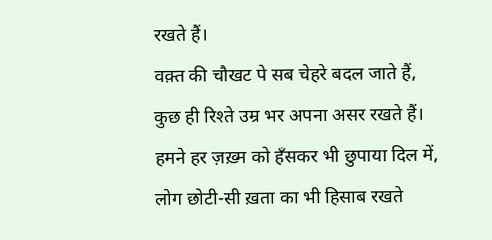रखते हैं।
वक़्त की चौखट पे सब चेहरे बदल जाते हैं,
कुछ ही रिश्ते उम्र भर अपना असर रखते हैं।
हमने हर ज़ख़्म को हँसकर भी छुपाया दिल में,
लोग छोटी-सी ख़ता का भी हिसाब रखते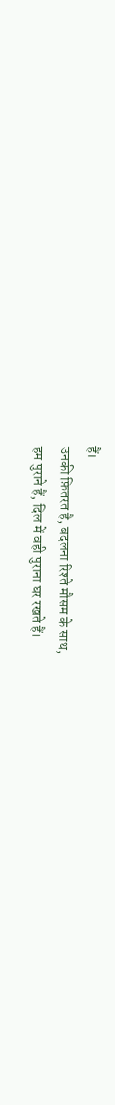हैं।
उनकी फ़ितरत है, बदलना रिश्ते मौसम के साथ,
हम पुराने हैं, दिल में वही पुराना घर रखते हैं।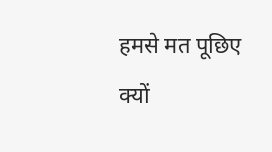हमसे मत पूछिए क्यों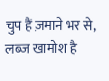चुप हैं ज़माने भर से,
लब्ज खामोश है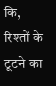कि, रिश्तों के टूटने का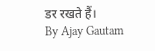डर रखते हैं।
By Ajay Gautam